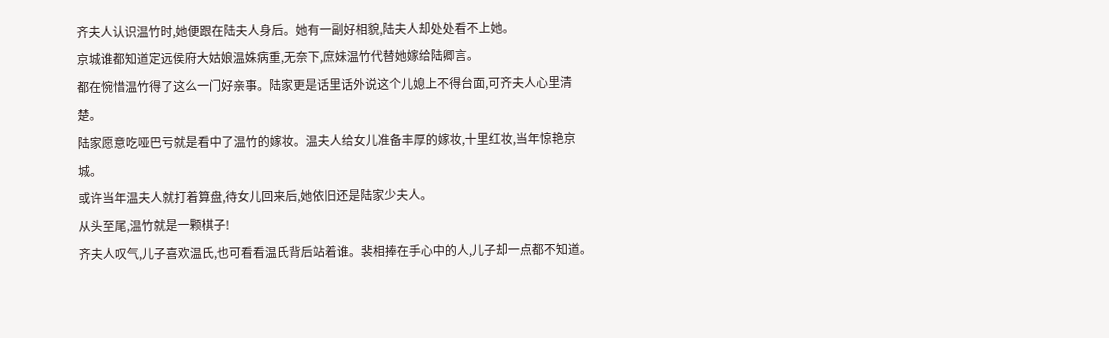齐夫人认识温竹时,她便跟在陆夫人身后。她有一副好相貌,陆夫人却处处看不上她。
京城谁都知道定远侯府大姑娘温姝病重,无奈下,庶妹温竹代替她嫁给陆卿言。
都在惋惜温竹得了这么一门好亲事。陆家更是话里话外说这个儿媳上不得台面,可齐夫人心里清楚。
陆家愿意吃哑巴亏就是看中了温竹的嫁妆。温夫人给女儿准备丰厚的嫁妆,十里红妆,当年惊艳京城。
或许当年温夫人就打着算盘,待女儿回来后,她依旧还是陆家少夫人。
从头至尾,温竹就是一颗棋子!
齐夫人叹气,儿子喜欢温氏,也可看看温氏背后站着谁。裴相捧在手心中的人,儿子却一点都不知道。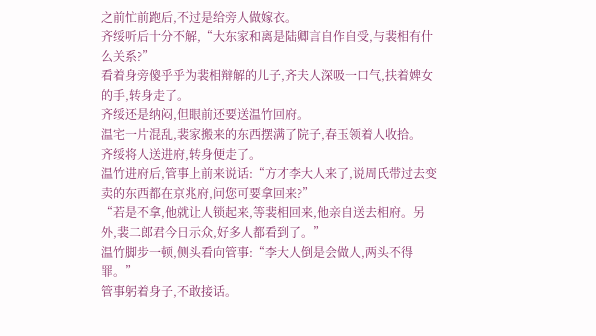之前忙前跑后,不过是给旁人做嫁衣。
齐绥听后十分不解,“大东家和离是陆卿言自作自受,与裴相有什么关系?”
看着身旁傻乎乎为裴相辩解的儿子,齐夫人深吸一口气,扶着婢女的手,转身走了。
齐绥还是纳闷,但眼前还要送温竹回府。
温宅一片混乱,裴家搬来的东西摆满了院子,春玉领着人收拾。
齐绥将人送进府,转身便走了。
温竹进府后,管事上前来说话:“方才李大人来了,说周氏带过去变卖的东西都在京兆府,问您可要拿回来?”
“若是不拿,他就让人锁起来,等裴相回来,他亲自送去相府。另外,裴二郎君今日示众,好多人都看到了。”
温竹脚步一顿,侧头看向管事:“李大人倒是会做人,两头不得罪。”
管事躬着身子,不敢接话。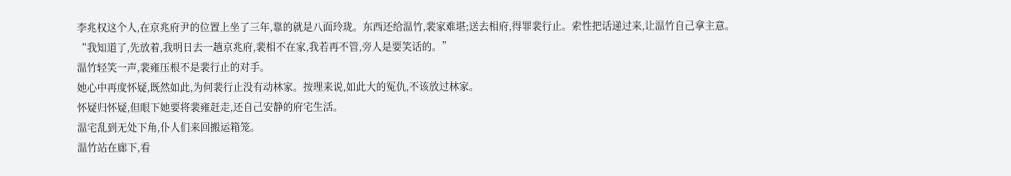李兆权这个人,在京兆府尹的位置上坐了三年,靠的就是八面玲珑。东西还给温竹,裴家难堪;送去相府,得罪裴行止。索性把话递过来,让温竹自己拿主意。
“我知道了,先放着,我明日去一趟京兆府,裴相不在家,我若再不管,旁人是要笑话的。”
温竹轻笑一声,裴雍压根不是裴行止的对手。
她心中再度怀疑,既然如此,为何裴行止没有动林家。按理来说,如此大的冤仇,不该放过林家。
怀疑归怀疑,但眼下她要将裴雍赶走,还自己安静的府宅生活。
温宅乱到无处下角,仆人们来回搬运箱笼。
温竹站在廊下,看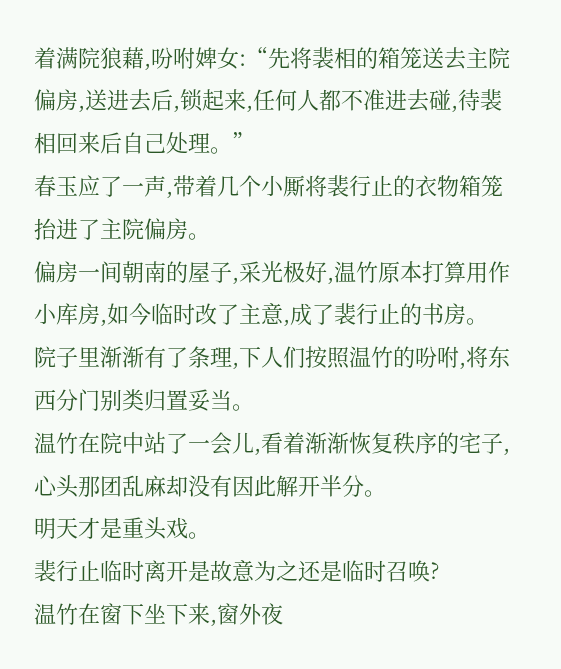着满院狼藉,吩咐婢女:“先将裴相的箱笼送去主院偏房,送进去后,锁起来,任何人都不准进去碰,待裴相回来后自己处理。”
春玉应了一声,带着几个小厮将裴行止的衣物箱笼抬进了主院偏房。
偏房一间朝南的屋子,采光极好,温竹原本打算用作小库房,如今临时改了主意,成了裴行止的书房。
院子里渐渐有了条理,下人们按照温竹的吩咐,将东西分门别类归置妥当。
温竹在院中站了一会儿,看着渐渐恢复秩序的宅子,心头那团乱麻却没有因此解开半分。
明天才是重头戏。
裴行止临时离开是故意为之还是临时召唤?
温竹在窗下坐下来,窗外夜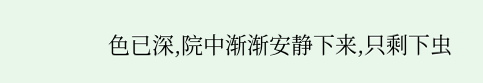色已深,院中渐渐安静下来,只剩下虫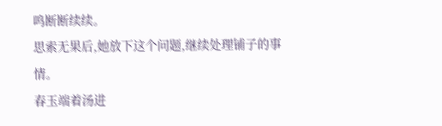鸣断断续续。
思索无果后,她放下这个问题,继续处理铺子的事情。
春玉端着汤进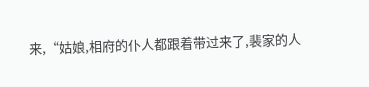来,“姑娘,相府的仆人都跟着带过来了,裴家的人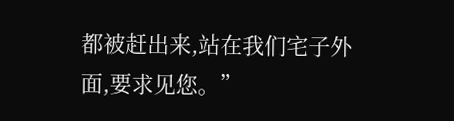都被赶出来,站在我们宅子外面,要求见您。”